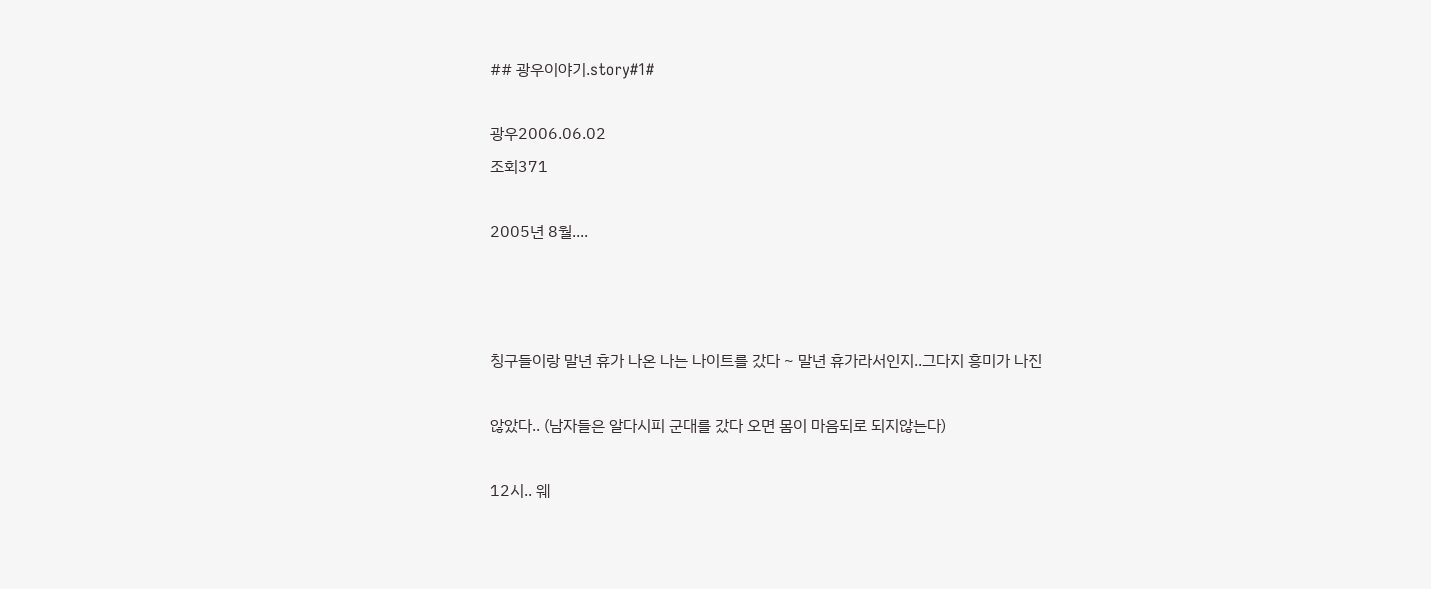## 광우이야기.story#1#

광우2006.06.02
조회371

2005년 8월....



칭구들이랑 말년 휴가 나온 나는 나이트를 갔다 ~ 말년 휴가라서인지..그다지 흥미가 나진

않았다.. (남자들은 알다시피 군대를 갔다 오면 몸이 마음되로 되지않는다)

12시.. 웨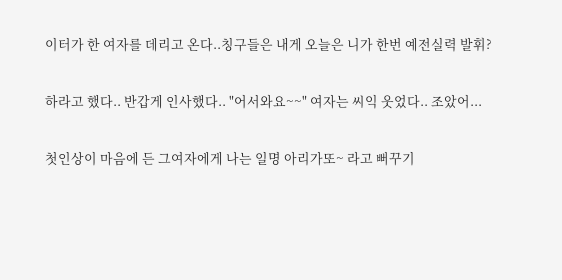이터가 한 여자를 데리고 온다..칭구들은 내게 오늘은 니가 한번 예전실력 발휘?

하라고 했다.. 반갑게 인사했다.. "어서와요~~" 여자는 씨익 웃었다.. 조았어...

첫인상이 마음에 든 그여자에게 나는 일명 아리가또~ 라고 뻐꾸기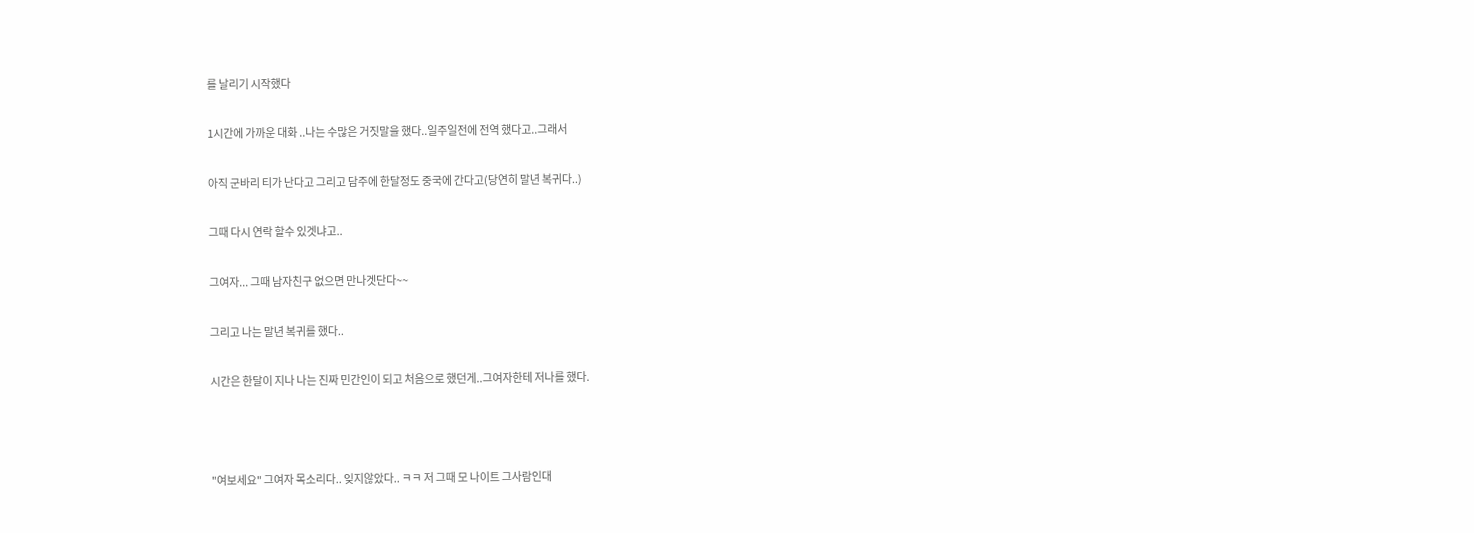를 날리기 시작했다

1시간에 가까운 대화 ..나는 수많은 거짓말을 했다..일주일전에 전역 했다고..그래서

아직 군바리 티가 난다고 그리고 담주에 한달정도 중국에 간다고(당연히 말년 복귀다..)

그때 다시 연락 할수 있겟냐고..

그여자... 그때 남자친구 없으면 만나겟단다~~

그리고 나는 말년 복귀를 했다..

시간은 한달이 지나 나는 진짜 민간인이 되고 처음으로 했던게..그여자한테 저나를 했다.



"여보세요" 그여자 목소리다.. 잊지않았다.. ㅋㅋ 저 그때 모 나이트 그사람인대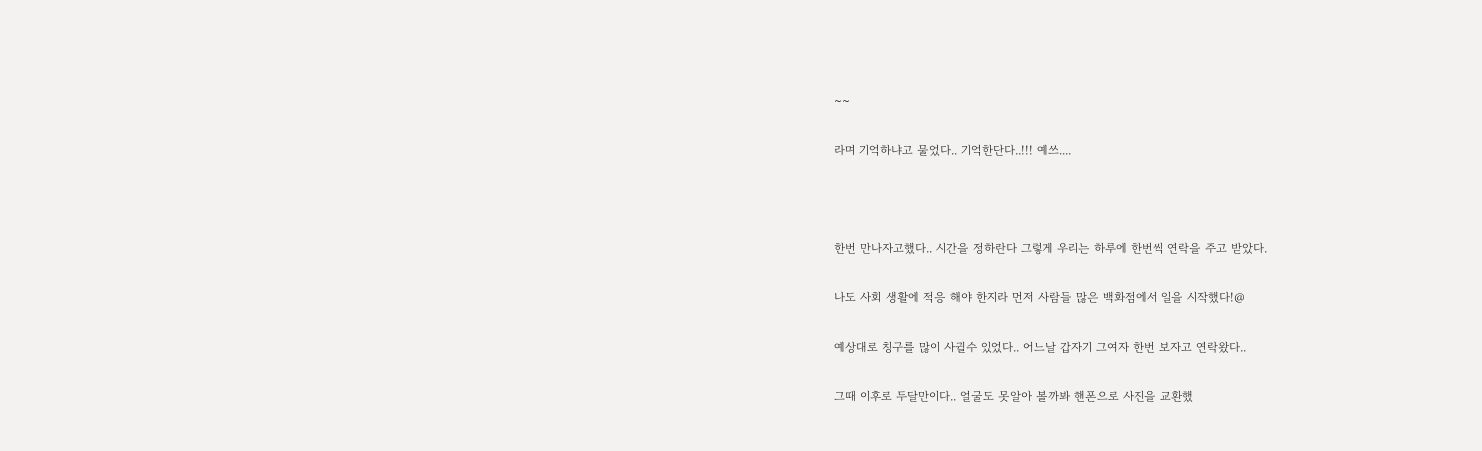~~

라며 기억하냐고 물었다.. 기억한단다..!!! 예쓰....



한번 만나자고했다.. 시간을 정하란다 그렇게 우리는 하루에 한번씩 연락을 주고 받았다.

나도 사회 생활에 적응 해야 한지라 먼저 사람들 많은 백화점에서 일을 시작했다!@

예상대로 칭구를 많이 사귈수 있었다.. 어느날 갑자기 그여자 한번 보자고 연락왔다..

그때 이후로 두달만이다.. 얼굴도 못알아 볼까봐 핸폰으로 사진을 교환했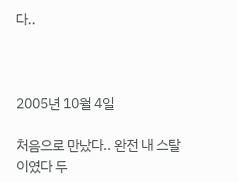다..



2005년 10월 4일

처음으로 만났다.. 완전 내 스탈이였다 두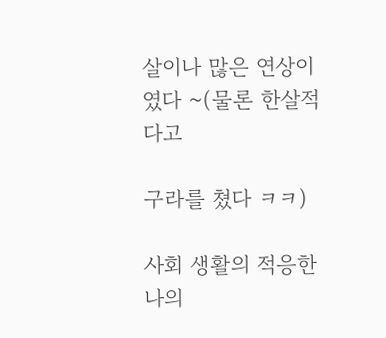살이나 많은 연상이였다 ~(물론 한살적다고

구라를 쳤다 ㅋㅋ)

사회 생활의 적응한 나의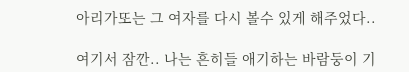아리가또는 그 여자를 다시 볼수 있게 해주었다..

여기서 잠깐.. 나는 흔히들 애기하는 바람둥이 기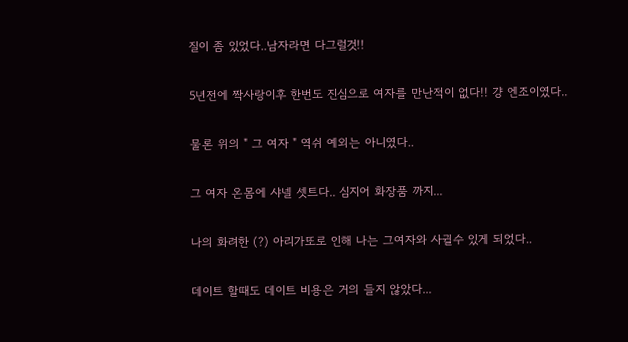질이 좀 있었다..남자라면 다그럴것!!

5년전에 짝사랑이후 한번도 진심으로 여자를 만난적이 없다!! 걍 엔조이였다..

물론 위의 " 그 여자 " 역쉬 예외는 아니였다..

그 여자 온몸에 샤넬 셋트다.. 심지어 화장품 까지...

나의 화려한 (?) 아리가또로 인해 나는 그여자와 사귈수 있게 되었다..

데이트 할때도 데이트 비용은 거의 들지 않았다...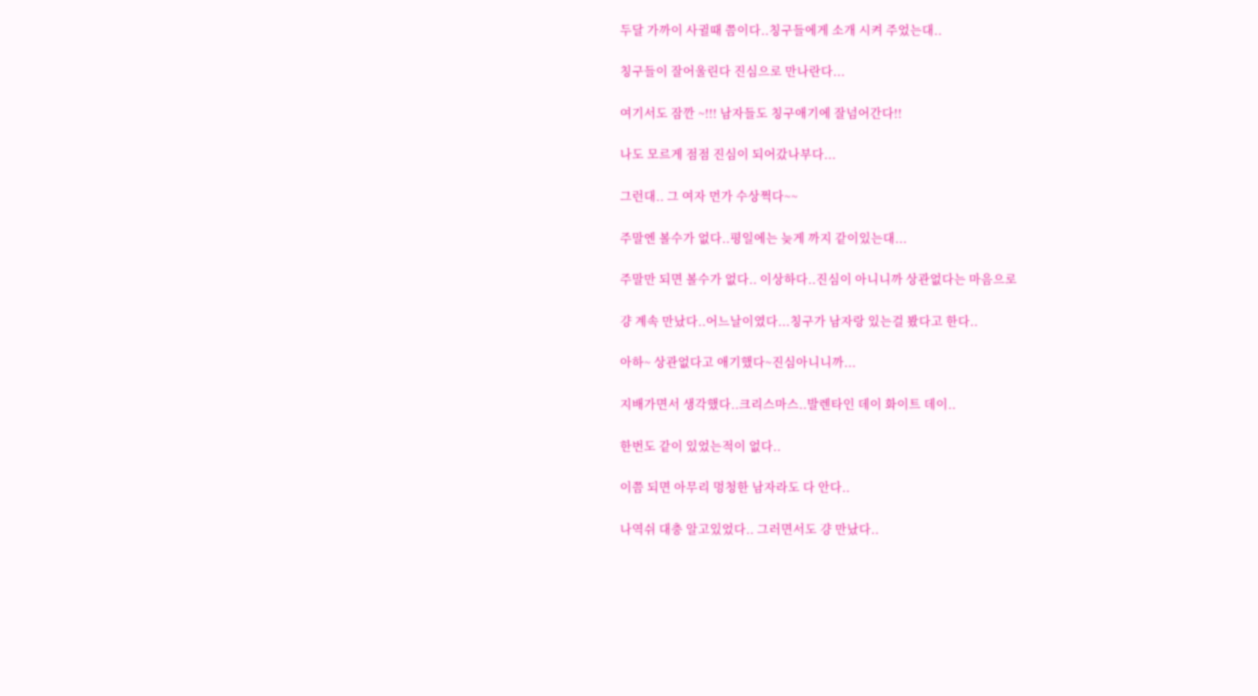두달 가까이 사귈때 쯤이다..칭구들에게 소개 시켜 주었는대..

칭구들이 잘어울린다 진심으로 만나란다...

여기서도 잠깐 ~!!! 남자들도 칭구애기에 잘넘어간다!!

나도 모르게 점점 진심이 되어갔나부다...

그런대.. 그 여자 먼가 수상쩍다~~

주말엔 볼수가 없다..평일에는 늦게 까지 같이있는대...

주말만 되면 볼수가 없다.. 이상하다..진심이 아니니까 상관없다는 마음으로

걍 계속 만났다..어느날이였다...칭구가 남자랑 있는걸 봤다고 한다..

아하~ 상관없다고 애기했다~진심아니니까...

지배가면서 생각했다..크리스마스..발렌타인 데이 화이트 데이..

한번도 같이 있었는적이 없다..

이쯤 되면 아무리 멍청한 남자라도 다 안다..

나역쉬 대충 알고있었다.. 그러면서도 걍 만났다..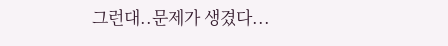그런대..문제가 생겼다...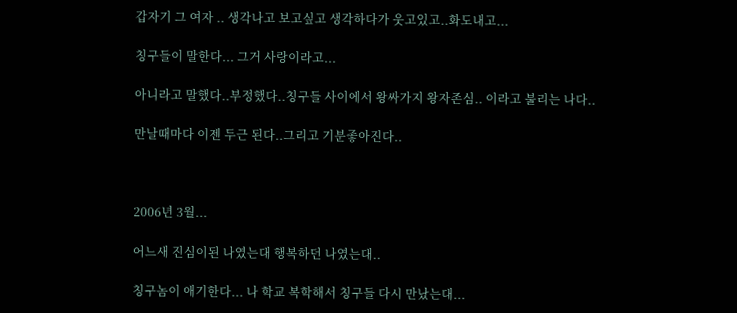갑자기 그 여자 .. 생각나고 보고싶고 생각하다가 웃고있고..화도내고...

칭구들이 말한다... 그거 사랑이라고...

아니라고 말했다..부정했다..칭구들 사이에서 왕싸가지 왕자존심.. 이라고 불리는 나다..

만날때마다 이젠 두근 된다..그리고 기분좋아진다..



2006년 3월...

어느새 진심이된 나였는대 행복하던 나였는대..

칭구놈이 애기한다... 나 학교 복학해서 칭구들 다시 만났는대...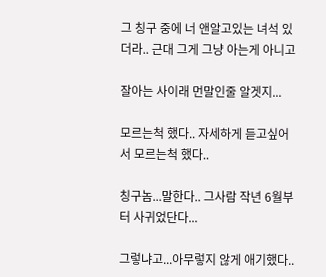그 칭구 중에 너 앤알고있는 녀석 있더라.. 근대 그게 그냥 아는게 아니고

잘아는 사이래 먼말인줄 알겟지...

모르는척 했다.. 자세하게 듣고싶어서 모르는척 했다..

칭구놈...말한다.. 그사람 작년 6월부터 사귀었단다...

그렇냐고...아무렇지 않게 애기했다..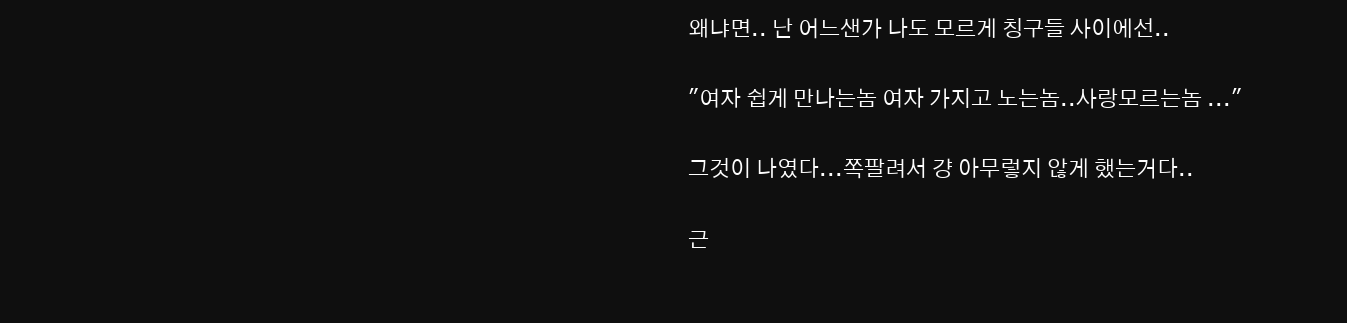왜냐면.. 난 어느샌가 나도 모르게 칭구들 사이에선..

"여자 쉽게 만나는놈 여자 가지고 노는놈..사랑모르는놈 ..."

그것이 나였다...쪽팔려서 걍 아무렇지 않게 했는거다..

근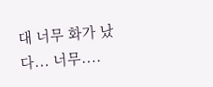대 너무 화가 났다... 너무....